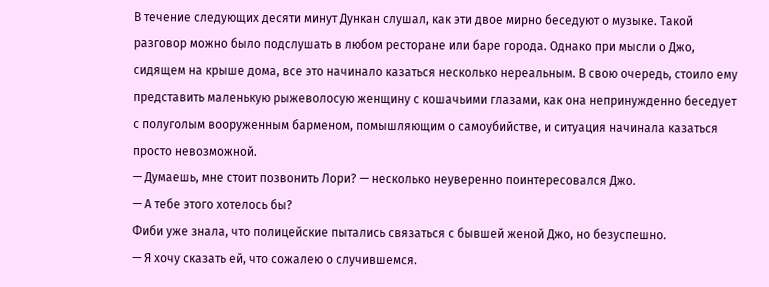В течение следующих десяти минут Дункан слушал, как эти двое мирно беседуют о музыке. Такой разговор можно было подслушать в любом ресторане или баре города. Однако при мысли о Джо, сидящем на крыше дома, все это начинало казаться несколько нереальным. В свою очередь, стоило ему представить маленькую рыжеволосую женщину с кошачьими глазами, как она непринужденно беседует с полуголым вооруженным барменом, помышляющим о самоубийстве, и ситуация начинала казаться просто невозможной.
— Думаешь, мне стоит позвонить Лори? — несколько неуверенно поинтересовался Джо.
— А тебе этого хотелось бы?
Фиби уже знала, что полицейские пытались связаться с бывшей женой Джо, но безуспешно.
— Я хочу сказать ей, что сожалею о случившемся.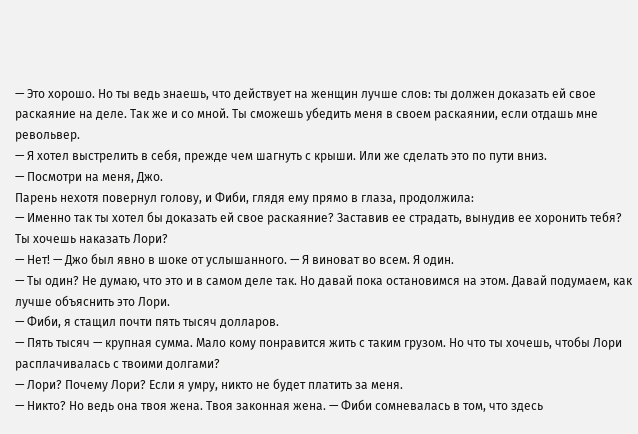— Это хорошо. Но ты ведь знаешь, что действует на женщин лучше слов: ты должен доказать ей свое раскаяние на деле. Так же и со мной. Ты сможешь убедить меня в своем раскаянии, если отдашь мне револьвер.
— Я хотел выстрелить в себя, прежде чем шагнуть с крыши. Или же сделать это по пути вниз.
— Посмотри на меня, Джо.
Парень нехотя повернул голову, и Фиби, глядя ему прямо в глаза, продолжила:
— Именно так ты хотел бы доказать ей свое раскаяние? Заставив ее страдать, вынудив ее хоронить тебя? Ты хочешь наказать Лори?
— Нет! — Джо был явно в шоке от услышанного. — Я виноват во всем. Я один.
— Ты один? Не думаю, что это и в самом деле так. Но давай пока остановимся на этом. Давай подумаем, как лучше объяснить это Лори.
— Фиби, я стащил почти пять тысяч долларов.
— Пять тысяч — крупная сумма. Мало кому понравится жить с таким грузом. Но что ты хочешь, чтобы Лори расплачивалась с твоими долгами?
— Лори? Почему Лори? Если я умру, никто не будет платить за меня.
— Никто? Но ведь она твоя жена. Твоя законная жена. — Фиби сомневалась в том, что здесь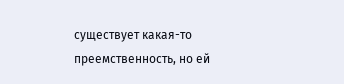существует какая-то преемственность, но ей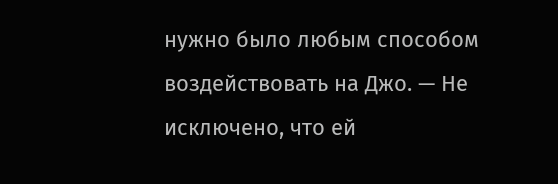нужно было любым способом воздействовать на Джо. — Не исключено, что ей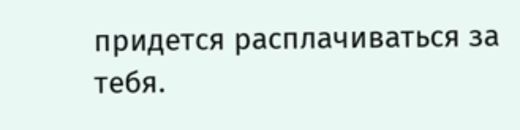придется расплачиваться за тебя.